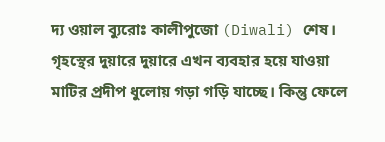দ্য ওয়াল ব্যুরোঃ কালীপুজো (Diwali) শেষ। গৃহস্থের দুয়ারে দুয়ারে এখন ব্যবহার হয়ে যাওয়া মাটির প্রদীপ ধুলোয় গড়া গড়ি যাচ্ছে। কিন্তু ফেলে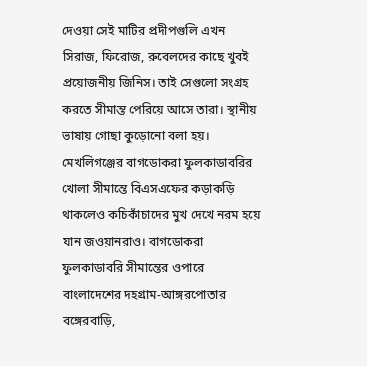দেওয়া সেই মাটির প্রদীপগুলি এখন সিরাজ, ফিরোজ, রুবেলদের কাছে খুবই প্রয়োজনীয় জিনিস। তাই সেগুলো সংগ্রহ করতে সীমান্ত পেরিয়ে আসে তারা। স্থানীয় ভাষায় গোছা কুড়োনো বলা হয়।
মেখলিগঞ্জের বাগডোকরা ফুলকাডাবরির খোলা সীমান্তে বিএসএফের কড়াকড়ি থাকলেও কচিকাঁচাদের মুখ দেখে নরম হয়ে যান জওয়ানরাও। বাগডোকরা ফুলকাডাবরি সীমান্তের ওপারে বাংলাদেশের দহগ্রাম-আঙ্গরপোতার বঙ্গেরবাড়ি,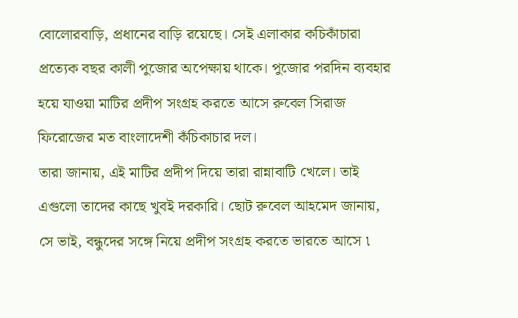বোলোরবাড়ি, প্রধানের বাড়ি রয়েছে। সেই এলাকার কচিকাঁচারা প্রত্যেক বছর কালী পুজোর অপেক্ষায় থাকে। পুজোর পরদিন ব্যবহার হয়ে যাওয়া মাটির প্রদীপ সংগ্রহ করতে আসে রুবেল সিরাজ ফিরোজের মত বাংলাদেশী কঁচিকাচার দল।
তারা জানায়, এই মাটির প্রদীপ দিয়ে তারা রান্নাবাটি খেলে। তাই এগুলো তাদের কাছে খুবই দরকারি। ছোট রুবেল আহমেদ জানায়, সে ভাই, বন্ধুদের সঙ্গে নিয়ে প্রদীপ সংগ্রহ করতে ভারতে আসে ৷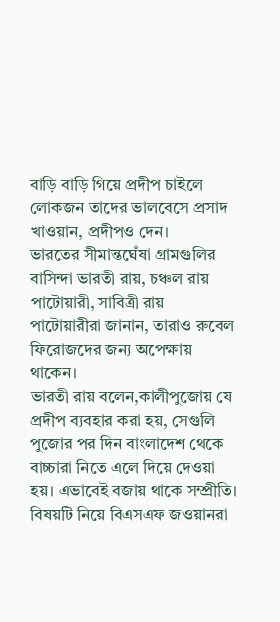বাড়ি বাড়ি গিয়ে প্রদীপ চাইলে লোকজন তাদের ভালবেসে প্রসাদ খাওয়ান, প্রদীপও দেন।
ভারতের সীমান্তঘেঁষা গ্রামগুলির বাসিন্দা ভারতী রায়, চঞ্চল রায় পাটোয়ারী, সাবিত্রী রায় পাটোয়ারীরা জানান, তারাও রুবেল ফিরোজদের জন্য অপেক্ষায় থাকেন।
ভারতী রায় বলেন,কালীপুজোয় যে প্রদীপ ব্যবহার করা হয়, সেগুলি পুজোর পর দিন বাংলাদেশ থেকে বাচ্চারা নিতে এলে দিয়ে দেওয়া হয়। এভাবেই বজায় থাকে সম্প্রীতি।
বিষয়টি নিয়ে বিএসএফ জওয়ানরা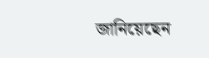জানিয়েছেন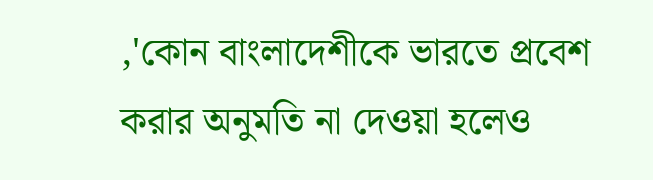,'কোন বাংলাদেশীকে ভারতে প্রবেশ করার অনুমতি না দেওয়া হলেও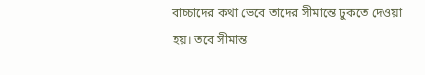বাচ্চাদের কথা ভেবে তাদের সীমান্তে ঢুকতে দেওয়া হয়। তবে সীমান্ত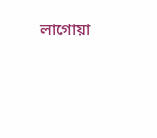লাগোয়া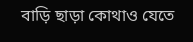বাড়ি ছাড়া কোথাও যেতে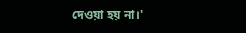দেওয়া হয় না।'